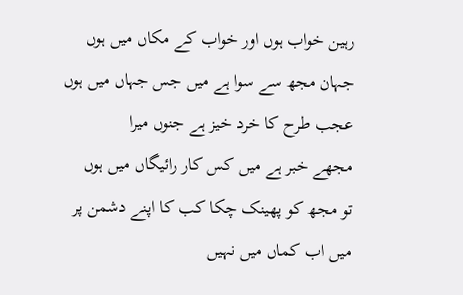رہین خواب ہوں اور خواب کے مکاں میں ہوں
جہان مجھ سے سوا ہے میں جس جہاں میں ہوں
عجب طرح کا خرد خیز ہے جنوں میرا
مجھے خبر ہے میں کس کار رائیگاں میں ہوں
تو مجھ کو پھینک چکا کب کا اپنے دشمن پر
میں اب کماں میں نہیں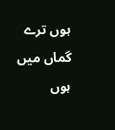ہوں ترے گماں میں ہوں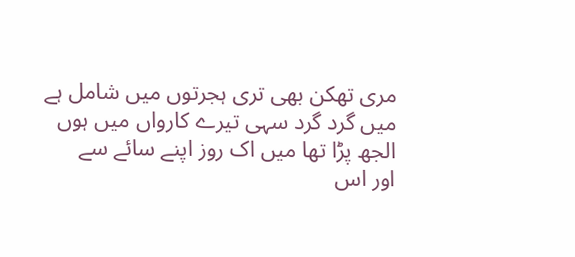مری تھکن بھی تری ہجرتوں میں شامل ہے
میں گرد گرد سہی تیرے کارواں میں ہوں
الجھ پڑا تھا میں اک روز اپنے سائے سے
اور اس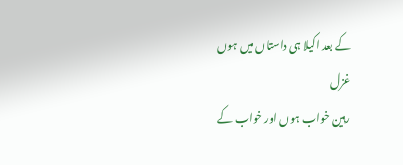کے بعد اکیلا ہی داستاں میں ہوں
غزل
رہین خواب ہوں اور خواب کے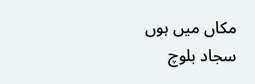مکاں میں ہوں
سجاد بلوچ